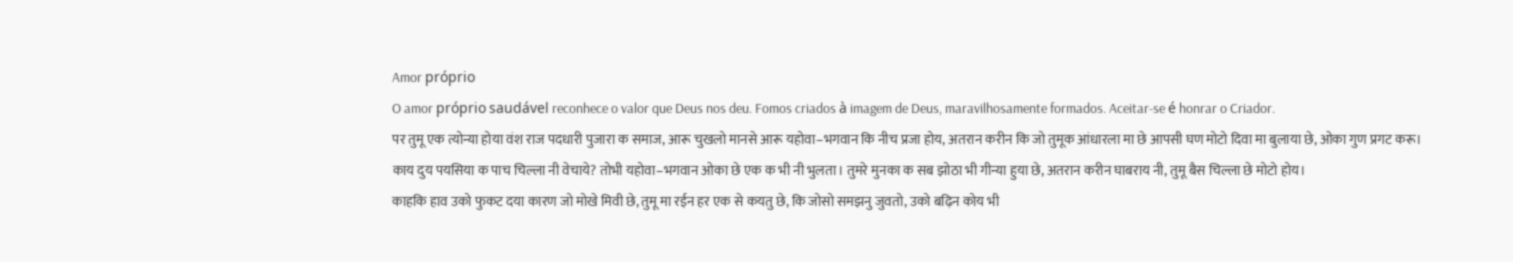Amor próprio
O amor próprio saudável reconhece o valor que Deus nos deu. Fomos criados à imagem de Deus, maravilhosamente formados. Aceitar-se é honrar o Criador.
पर तुमू एक त्योन्या होया वंश राज पदधारी पुजारा क समाज, आरू चुखलो मानसे आरू यहोवा–भगवान कि नीच प्रजा होय, अतरान करीन कि जो तुमूक आंधारला मा छे आपसी घण मोटो दिवा मा बुलाया छे, ओका गुण प्रगट करू।
काय दुय पयसिया क पाच चिल्ला नी वेचाये? तोभी यहोवा–भगवान ओका छे एक क भी नी भुलता। तुमरे मुनका क सब झोठा भी गीन्या हुया छे, अतरान करीन घाबराय नी, तुमू बैस चिल्ला छे मोटो होय।
काहकि हाव उको फुकट दया कारण जो मोखे मिवी छे, तुमू मा रईन हर एक से कयतु छे, कि जोसो समझनु जुवतो, उको बढ़िन कोय भी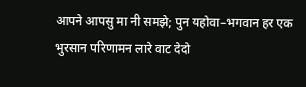आपने आपसु मा नी समझे; पुन यहोवा–भगवान हर एक भुरसान परिणामन लारे वाट देदो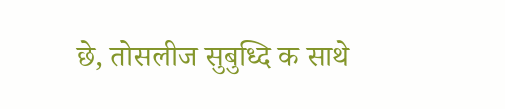छे, तोसलीज सुबुध्दि क साथे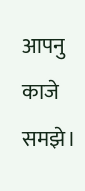आपनु काजे समझे।